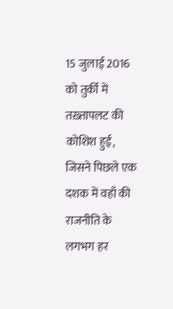15 जुलाई 2016 को तुर्की में तख़्तापलट की कोशिश हुई, जिसने पिछले एक दशक में वहाँ की राजनीति के लगभग हर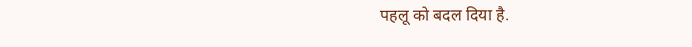पहलू को बदल दिया है.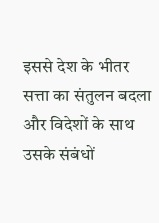इससे देश के भीतर सत्ता का संतुलन बदला और विदेशों के साथ उसके संबंधों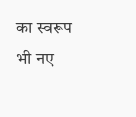का स्वरूप भी नए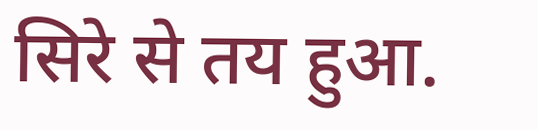सिरे से तय हुआ.